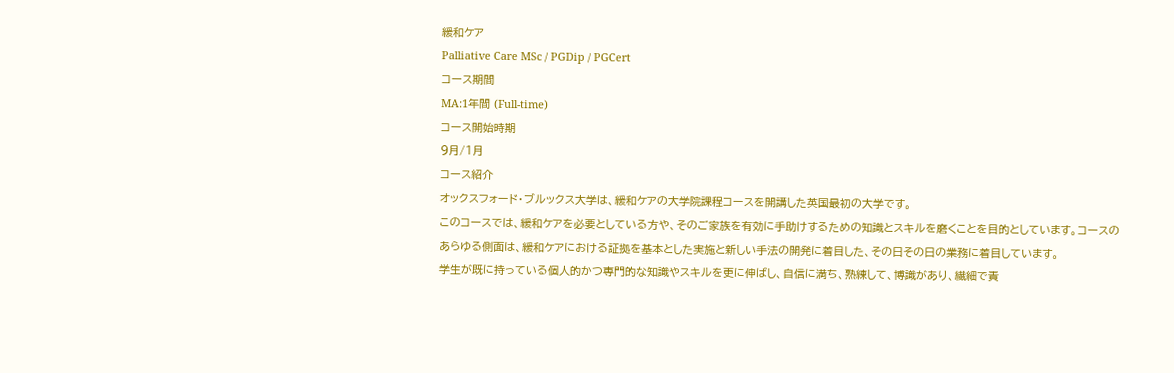緩和ケア
Palliative Care MSc / PGDip / PGCert
コース期間
MA:1年間 (Full-time)
コース開始時期
9月/1月
コース紹介
オックスフォード・ブルックス大学は、緩和ケアの大学院課程コースを開講した英国最初の大学です。
このコースでは、緩和ケアを必要としている方や、そのご家族を有効に手助けするための知識とスキルを磨くことを目的としています。コースのあらゆる側面は、緩和ケアにおける証拠を基本とした実施と新しい手法の開発に着目した、その日その日の業務に着目しています。
学生が既に持っている個人的かつ専門的な知識やスキルを更に伸ばし、自信に満ち、熟練して、博識があり、繊細で責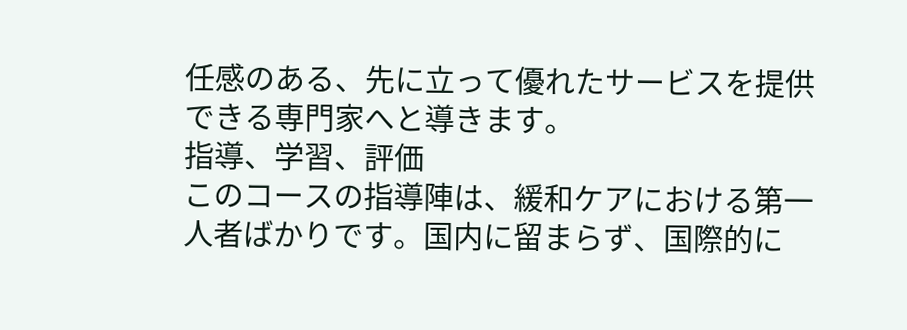任感のある、先に立って優れたサービスを提供できる専門家へと導きます。
指導、学習、評価
このコースの指導陣は、緩和ケアにおける第一人者ばかりです。国内に留まらず、国際的に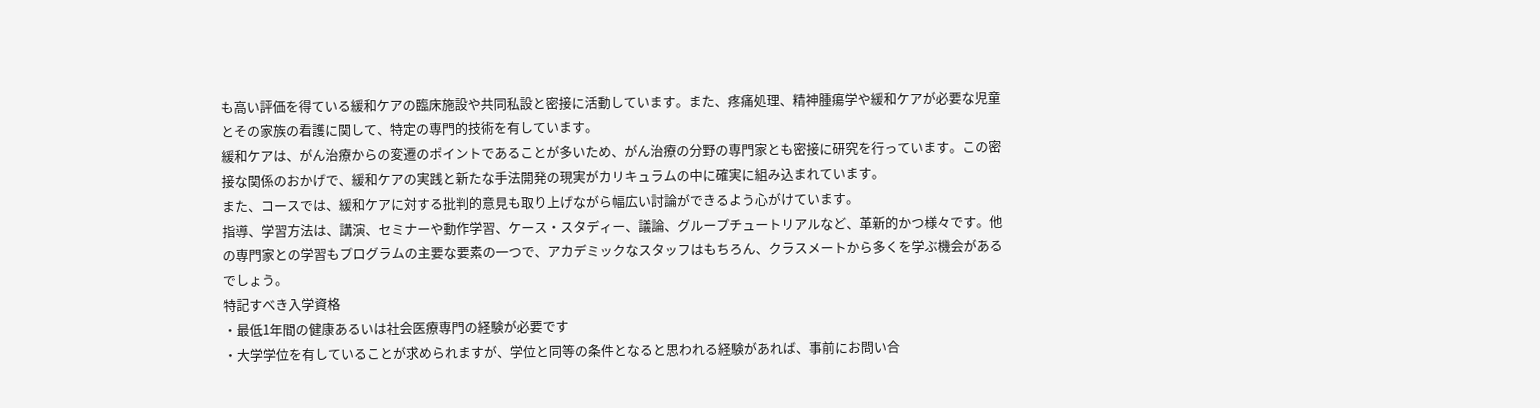も高い評価を得ている緩和ケアの臨床施設や共同私設と密接に活動しています。また、疼痛処理、精神腫瘍学や緩和ケアが必要な児童とその家族の看護に関して、特定の専門的技術を有しています。
緩和ケアは、がん治療からの変遷のポイントであることが多いため、がん治療の分野の専門家とも密接に研究を行っています。この密接な関係のおかげで、緩和ケアの実践と新たな手法開発の現実がカリキュラムの中に確実に組み込まれています。
また、コースでは、緩和ケアに対する批判的意見も取り上げながら幅広い討論ができるよう心がけています。
指導、学習方法は、講演、セミナーや動作学習、ケース・スタディー、議論、グループチュートリアルなど、革新的かつ様々です。他の専門家との学習もプログラムの主要な要素の一つで、アカデミックなスタッフはもちろん、クラスメートから多くを学ぶ機会があるでしょう。
特記すべき入学資格
・最低1年間の健康あるいは社会医療専門の経験が必要です
・大学学位を有していることが求められますが、学位と同等の条件となると思われる経験があれば、事前にお問い合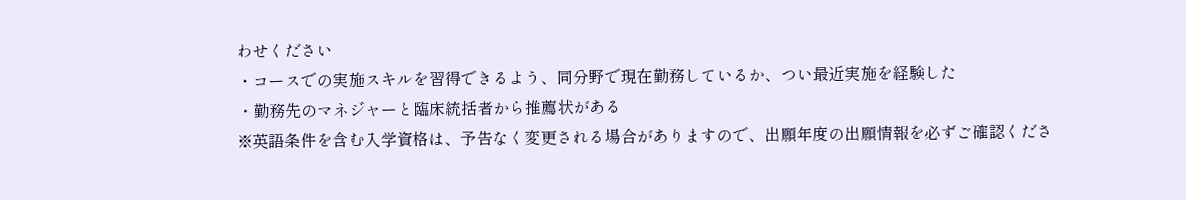わせください
・コースでの実施スキルを習得できるよう、同分野で現在勤務しているか、つい最近実施を経験した
・勤務先のマネジャーと臨床統括者から推薦状がある
※英語条件を含む入学資格は、予告なく変更される場合がありますので、出願年度の出願情報を必ずご確認くださ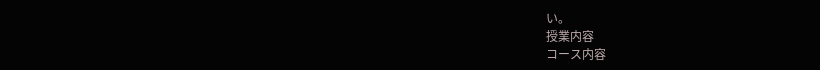い。
授業内容
コース内容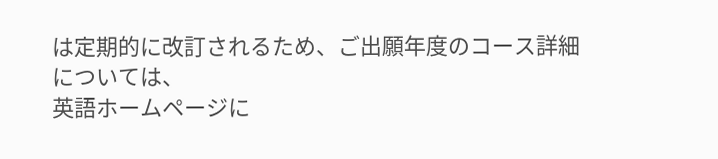は定期的に改訂されるため、ご出願年度のコース詳細については、
英語ホームページに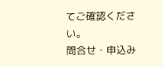てご確認ください。
問合せ・申込み